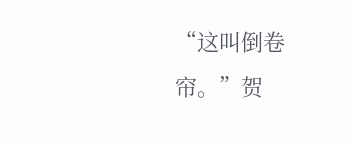“这叫倒卷帘。”贺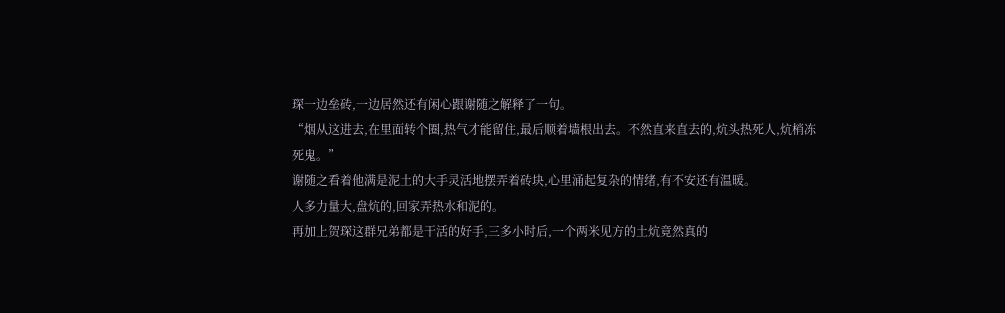琛一边垒砖,一边居然还有闲心跟谢随之解释了一句。
“烟从这进去,在里面转个圈,热气才能留住,最后顺着墙根出去。不然直来直去的,炕头热死人,炕梢冻死鬼。”
谢随之看着他满是泥土的大手灵活地摆弄着砖块,心里涌起复杂的情绪,有不安还有温暖。
人多力量大,盘炕的,回家弄热水和泥的。
再加上贺琛这群兄弟都是干活的好手,三多小时后,一个两米见方的土炕竟然真的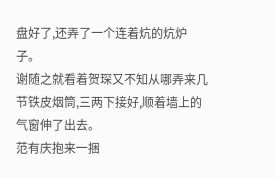盘好了,还弄了一个连着炕的炕炉子。
谢随之就看着贺琛又不知从哪弄来几节铁皮烟筒,三两下接好,顺着墙上的气窗伸了出去。
范有庆抱来一捆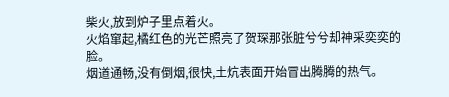柴火,放到炉子里点着火。
火焰窜起,橘红色的光芒照亮了贺琛那张脏兮兮却神采奕奕的脸。
烟道通畅,没有倒烟,很快,土炕表面开始冒出腾腾的热气。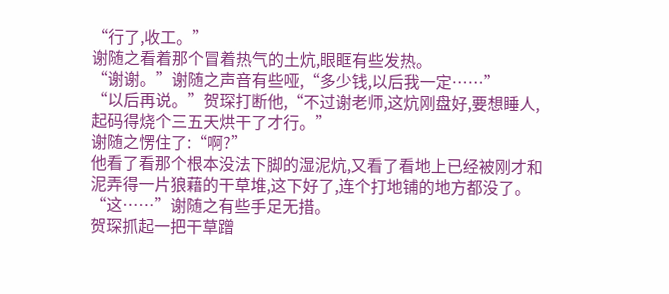“行了,收工。”
谢随之看着那个冒着热气的土炕,眼眶有些发热。
“谢谢。”谢随之声音有些哑,“多少钱,以后我一定……”
“以后再说。”贺琛打断他,“不过谢老师,这炕刚盘好,要想睡人,起码得烧个三五天烘干了才行。”
谢随之愣住了:“啊?”
他看了看那个根本没法下脚的湿泥炕,又看了看地上已经被刚才和泥弄得一片狼藉的干草堆,这下好了,连个打地铺的地方都没了。
“这……”谢随之有些手足无措。
贺琛抓起一把干草蹭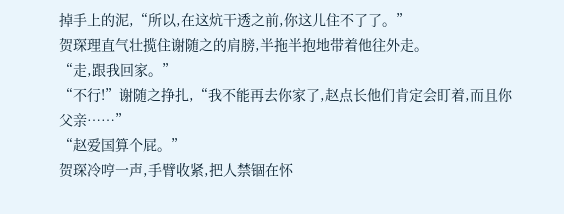掉手上的泥,“所以,在这炕干透之前,你这儿住不了了。”
贺琛理直气壮揽住谢随之的肩膀,半拖半抱地带着他往外走。
“走,跟我回家。”
“不行!”谢随之挣扎,“我不能再去你家了,赵点长他们肯定会盯着,而且你父亲……”
“赵爱国算个屁。”
贺琛冷哼一声,手臂收紧,把人禁锢在怀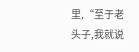里,“至于老头子,我就说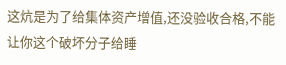这炕是为了给集体资产增值,还没验收合格,不能让你这个破坏分子给睡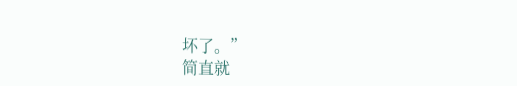坏了。”
简直就